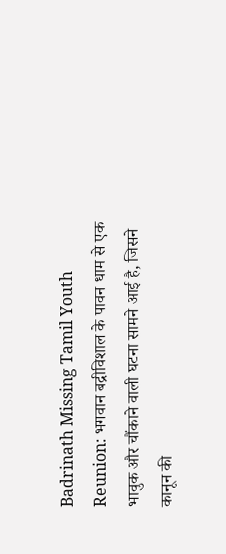Badrinath Missing Tamil Youth Reunion: भगवान बद्रीविशाल के पावन धाम से एक भावुक और चौंकाने वाली घटना सामने आई है, जिसने कानून की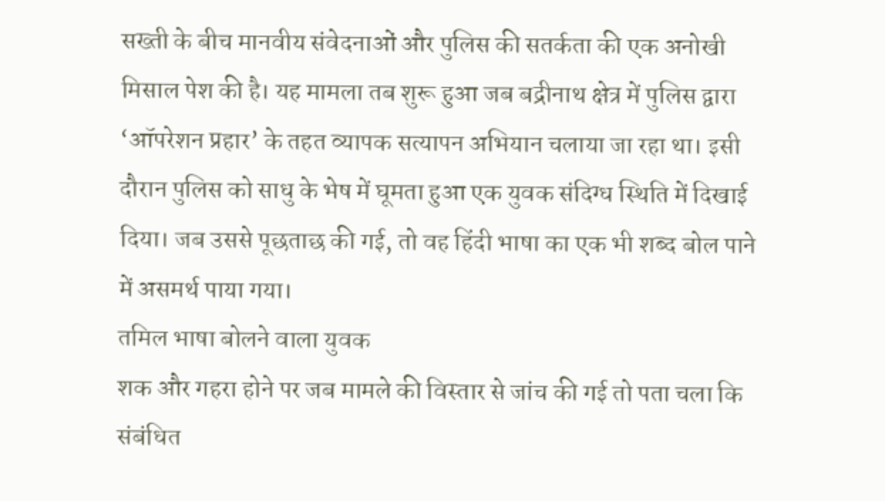सख्ती के बीच मानवीय संवेदनाओं और पुलिस की सतर्कता की एक अनोखी मिसाल पेश की है। यह मामला तब शुरू हुआ जब बद्रीनाथ क्षेत्र में पुलिस द्वारा ‘ऑपरेशन प्रहार’ के तहत व्यापक सत्यापन अभियान चलाया जा रहा था। इसी दौरान पुलिस को साधु के भेष में घूमता हुआ एक युवक संदिग्ध स्थिति में दिखाई दिया। जब उससे पूछताछ की गई, तो वह हिंदी भाषा का एक भी शब्द बोल पाने में असमर्थ पाया गया।
तमिल भाषा बोलने वाला युवक
शक और गहरा होने पर जब मामले की विस्तार से जांच की गई तो पता चला कि संबंधित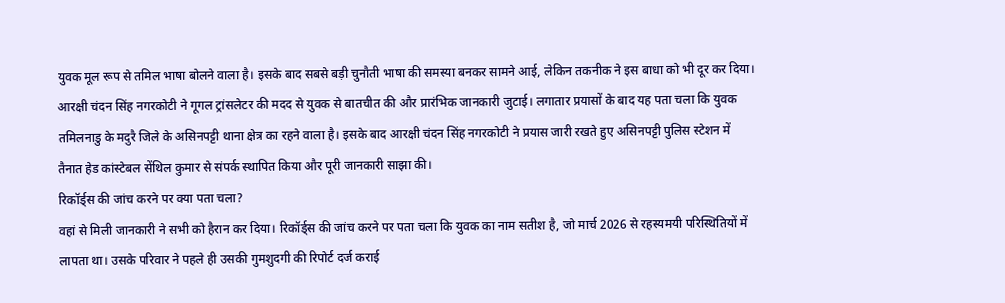युवक मूल रूप से तमिल भाषा बोलने वाला है। इसके बाद सबसे बड़ी चुनौती भाषा की समस्या बनकर सामने आई, लेकिन तकनीक ने इस बाधा को भी दूर कर दिया। आरक्षी चंदन सिंह नगरकोटी ने गूगल ट्रांसलेटर की मदद से युवक से बातचीत की और प्रारंभिक जानकारी जुटाई। लगातार प्रयासों के बाद यह पता चला कि युवक तमिलनाडु के मदुरै जिले के असिनपट्टी थाना क्षेत्र का रहने वाला है। इसके बाद आरक्षी चंदन सिंह नगरकोटी ने प्रयास जारी रखते हुए असिनपट्टी पुलिस स्टेशन में तैनात हेड कांस्टेबल सेंथिल कुमार से संपर्क स्थापित किया और पूरी जानकारी साझा की।
रिकॉर्ड्स की जांच करने पर क्या पता चला?
वहां से मिली जानकारी ने सभी को हैरान कर दिया। रिकॉर्ड्स की जांच करने पर पता चला कि युवक का नाम सतीश है, जो मार्च 2026 से रहस्यमयी परिस्थितियों में लापता था। उसके परिवार ने पहले ही उसकी गुमशुदगी की रिपोर्ट दर्ज कराई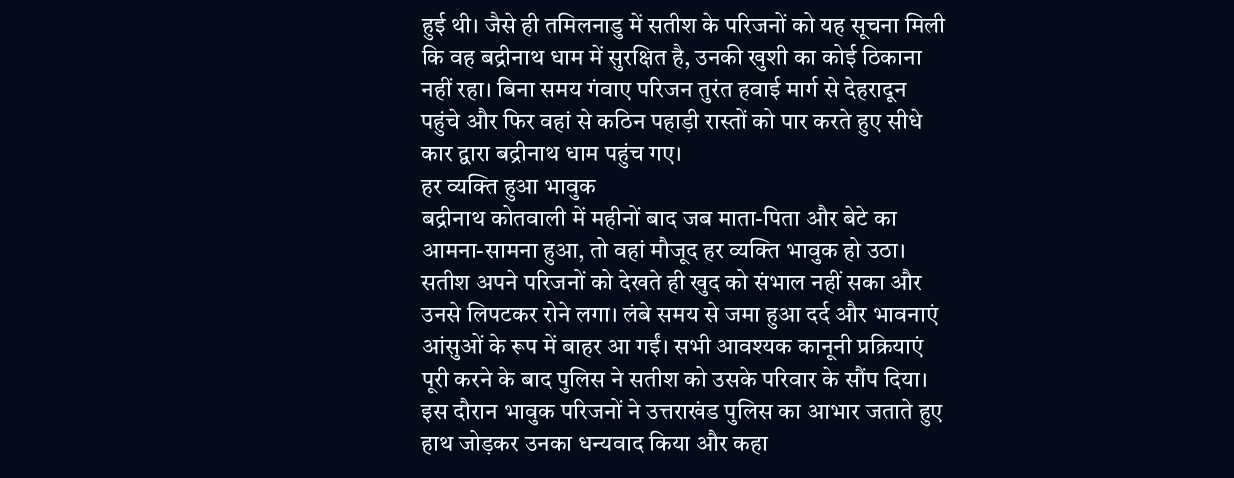हुई थी। जैसे ही तमिलनाडु में सतीश के परिजनों को यह सूचना मिली कि वह बद्रीनाथ धाम में सुरक्षित है, उनकी खुशी का कोई ठिकाना नहीं रहा। बिना समय गंवाए परिजन तुरंत हवाई मार्ग से देहरादून पहुंचे और फिर वहां से कठिन पहाड़ी रास्तों को पार करते हुए सीधे कार द्वारा बद्रीनाथ धाम पहुंच गए।
हर व्यक्ति हुआ भावुक
बद्रीनाथ कोतवाली में महीनों बाद जब माता-पिता और बेटे का आमना-सामना हुआ, तो वहां मौजूद हर व्यक्ति भावुक हो उठा। सतीश अपने परिजनों को देखते ही खुद को संभाल नहीं सका और उनसे लिपटकर रोने लगा। लंबे समय से जमा हुआ दर्द और भावनाएं आंसुओं के रूप में बाहर आ गईं। सभी आवश्यक कानूनी प्रक्रियाएं पूरी करने के बाद पुलिस ने सतीश को उसके परिवार के सौंप दिया। इस दौरान भावुक परिजनों ने उत्तराखंड पुलिस का आभार जताते हुए हाथ जोड़कर उनका धन्यवाद किया और कहा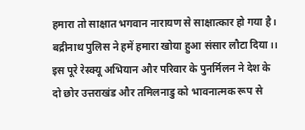हमारा तो साक्षात भगवान नारायण से साक्षात्कार हो गया है। बद्रीनाथ पुलिस ने हमें हमारा खोया हुआ संसार लौटा दिया।।
इस पूरे रेस्क्यू अभियान और परिवार के पुनर्मिलन ने देश के दो छोर उत्तराखंड और तमिलनाडु को भावनात्मक रूप से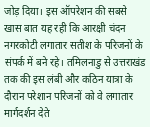जोड़ दिया। इस ऑपरेशन की सबसे खास बात यह रही कि आरक्षी चंदन नगरकोटी लगातार सतीश के परिजनों के संपर्क में बने रहे। तमिलनाडु से उत्तराखंड तक की इस लंबी और कठिन यात्रा के दौरान परेशान परिजनों को वे लगातार मार्गदर्शन देते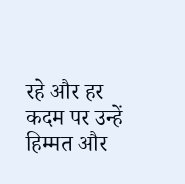रहे और हर कदम पर उन्हें हिम्मत और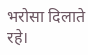भरोसा दिलाते रहे।